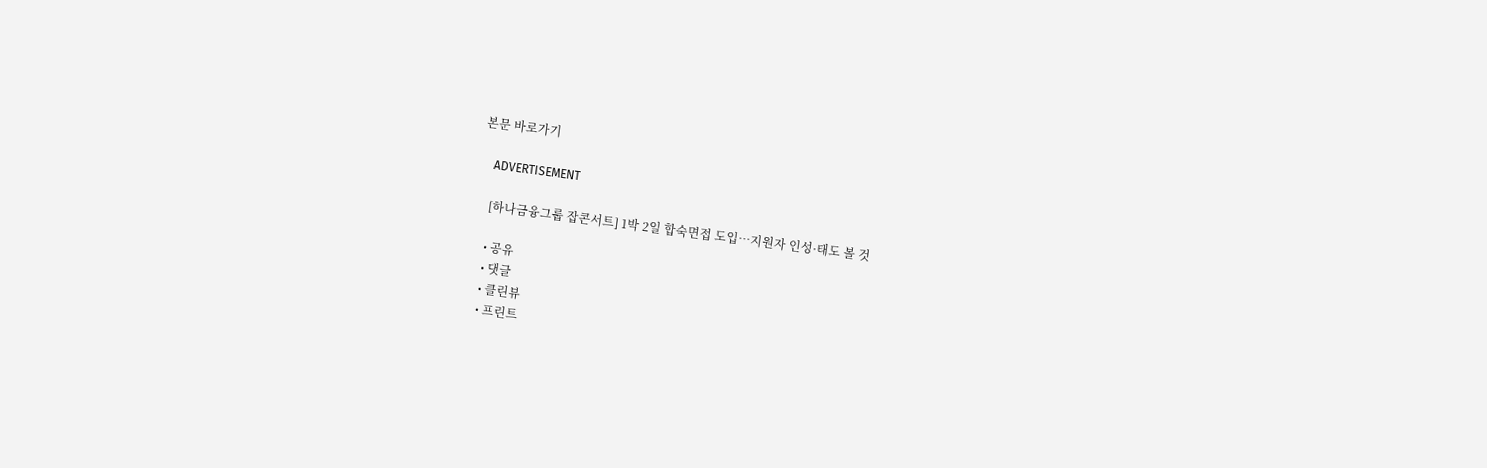본문 바로가기

    ADVERTISEMENT

    [하나금융그룹 잡콘서트] 1박 2일 합숙면접 도입…지원자 인성·태도 볼 것

    • 공유
    • 댓글
    • 클린뷰
    • 프린트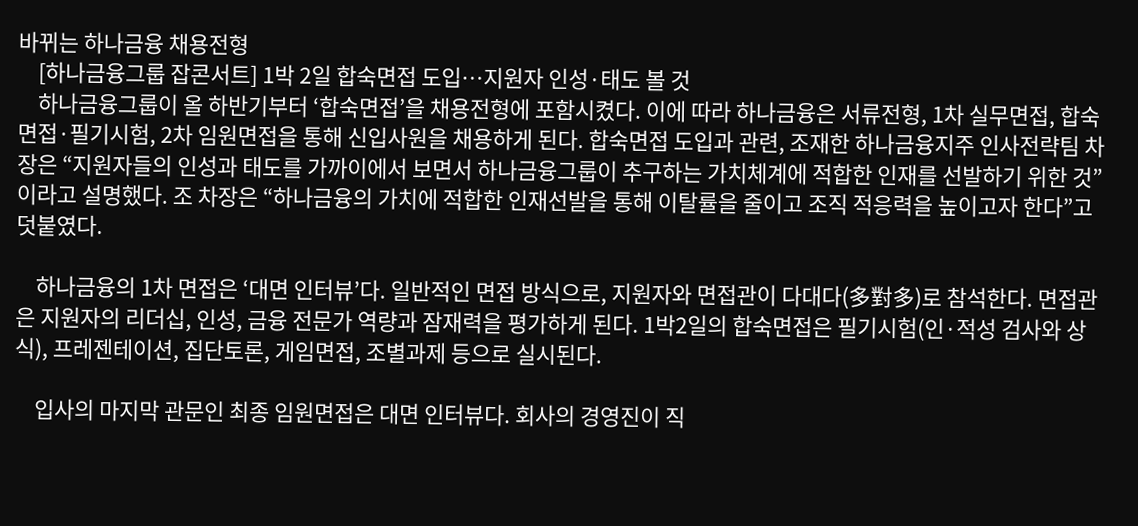바뀌는 하나금융 채용전형
    [하나금융그룹 잡콘서트] 1박 2일 합숙면접 도입…지원자 인성·태도 볼 것
    하나금융그룹이 올 하반기부터 ‘합숙면접’을 채용전형에 포함시켰다. 이에 따라 하나금융은 서류전형, 1차 실무면접, 합숙면접·필기시험, 2차 임원면접을 통해 신입사원을 채용하게 된다. 합숙면접 도입과 관련, 조재한 하나금융지주 인사전략팀 차장은 “지원자들의 인성과 태도를 가까이에서 보면서 하나금융그룹이 추구하는 가치체계에 적합한 인재를 선발하기 위한 것”이라고 설명했다. 조 차장은 “하나금융의 가치에 적합한 인재선발을 통해 이탈률을 줄이고 조직 적응력을 높이고자 한다”고 덧붙였다.

    하나금융의 1차 면접은 ‘대면 인터뷰’다. 일반적인 면접 방식으로, 지원자와 면접관이 다대다(多對多)로 참석한다. 면접관은 지원자의 리더십, 인성, 금융 전문가 역량과 잠재력을 평가하게 된다. 1박2일의 합숙면접은 필기시험(인·적성 검사와 상식), 프레젠테이션, 집단토론, 게임면접, 조별과제 등으로 실시된다.

    입사의 마지막 관문인 최종 임원면접은 대면 인터뷰다. 회사의 경영진이 직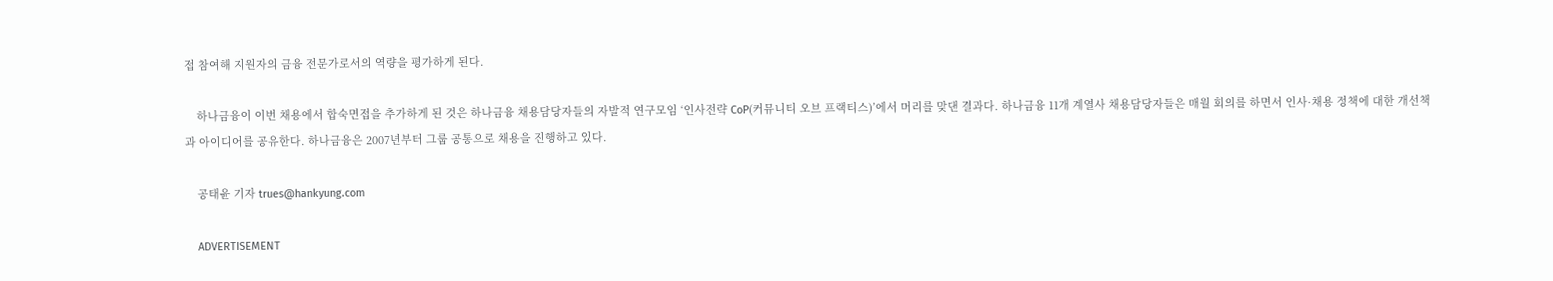접 참여해 지원자의 금융 전문가로서의 역량을 평가하게 된다.

    하나금융이 이번 채용에서 합숙면접을 추가하게 된 것은 하나금융 채용담당자들의 자발적 연구모임 ‘인사전략 CoP(커뮤니티 오브 프랙티스)’에서 머리를 맞댄 결과다. 하나금융 11개 계열사 채용담당자들은 매월 회의를 하면서 인사·채용 정책에 대한 개선책과 아이디어를 공유한다. 하나금융은 2007년부터 그룹 공통으로 채용을 진행하고 있다.

    공태윤 기자 trues@hankyung.com

    ADVERTISEMENT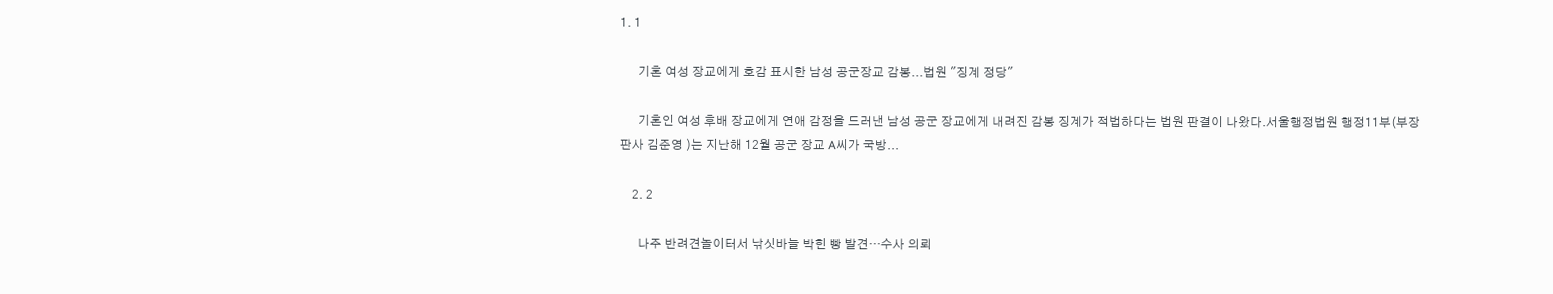1. 1

      기혼 여성 장교에게 호감 표시한 남성 공군장교 감봉...법원 "징계 정당"

      기혼인 여성 후배 장교에게 연애 감정을 드러낸 남성 공군 장교에게 내려진 감봉 징계가 적법하다는 법원 판결이 나왔다.서울행정법원 행정11부(부장판사 김준영 )는 지난해 12월 공군 장교 A씨가 국방...

    2. 2

      나주 반려견놀이터서 낚싯바늘 박힌 빵 발견…수사 의뢰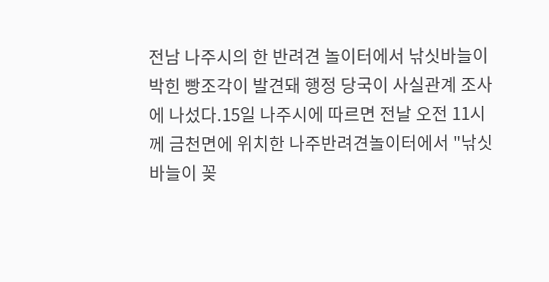전남 나주시의 한 반려견 놀이터에서 낚싯바늘이 박힌 빵조각이 발견돼 행정 당국이 사실관계 조사에 나섰다.15일 나주시에 따르면 전날 오전 11시께 금천면에 위치한 나주반려견놀이터에서 "낚싯바늘이 꽂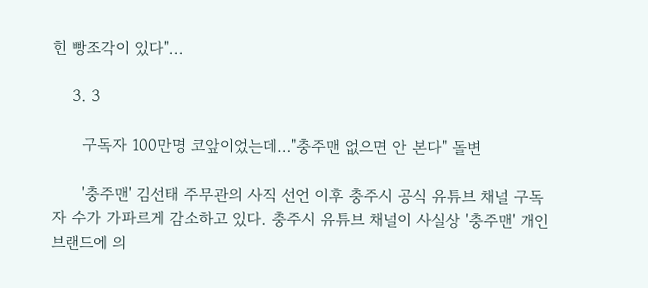힌 빵조각이 있다"...

    3. 3

      구독자 100만명 코앞이었는데…"충주맨 없으면 안 본다" 돌변

      '충주맨' 김선태 주무관의 사직 선언 이후 충주시 공식 유튜브 채널 구독자 수가 가파르게 감소하고 있다. 충주시 유튜브 채널이 사실상 '충주맨' 개인 브랜드에 의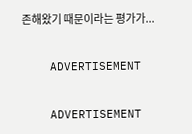존해왔기 때문이라는 평가가...

    ADVERTISEMENT

    ADVERTISEMENT